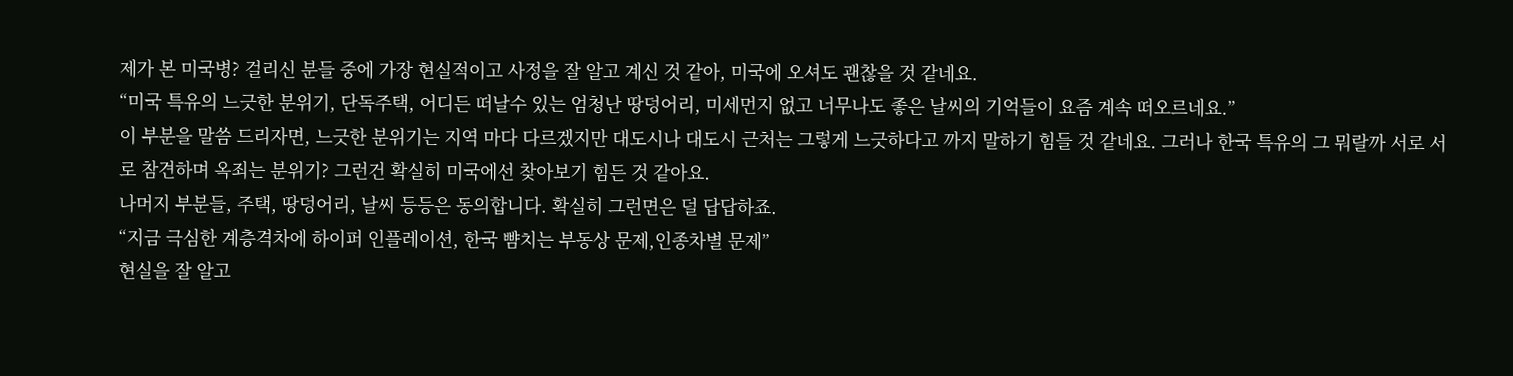제가 본 미국병? 걸리신 분들 중에 가장 현실적이고 사정을 잘 알고 계신 것 같아, 미국에 오셔도 괜찮을 것 같네요.
“미국 특유의 느긋한 분위기, 단독주택, 어디든 떠날수 있는 엄청난 땅덩어리, 미세먼지 없고 너무나도 좋은 날씨의 기억들이 요즘 계속 떠오르네요.”
이 부분을 말씀 드리자면, 느긋한 분위기는 지역 마다 다르겠지만 대도시나 대도시 근처는 그렇게 느긋하다고 까지 말하기 힘들 것 같네요. 그러나 한국 특유의 그 뭐랄까 서로 서로 참견하며 옥죄는 분위기? 그런건 확실히 미국에선 찾아보기 힘든 것 같아요.
나머지 부분들, 주택, 땅덩어리, 날씨 등등은 동의합니다. 확실히 그런면은 덜 답답하죠.
“지금 극심한 계층격차에 하이퍼 인플레이션, 한국 뺨치는 부동상 문제,인종차별 문제”
현실을 잘 알고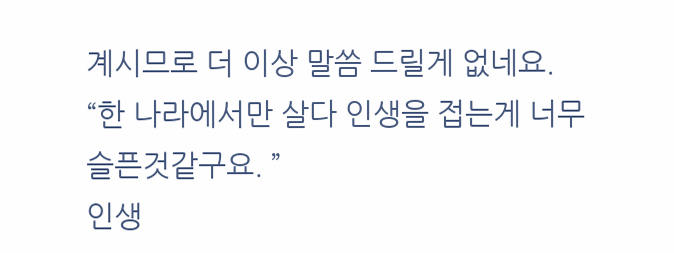계시므로 더 이상 말씀 드릴게 없네요.
“한 나라에서만 살다 인생을 접는게 너무 슬픈것같구요. ”
인생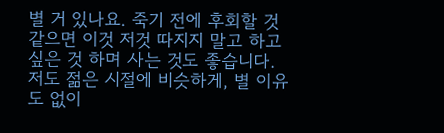별 거 있나요. 죽기 전에 후회할 것 같으면 이것 저것 따지지 말고 하고 싶은 것 하며 사는 것도 좋습니다.
저도 젊은 시절에 비슷하게, 별 이유도 없이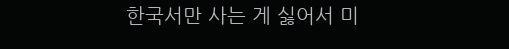한국서만 사는 게 싫어서 미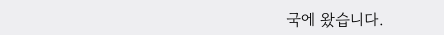국에 왔습니다.